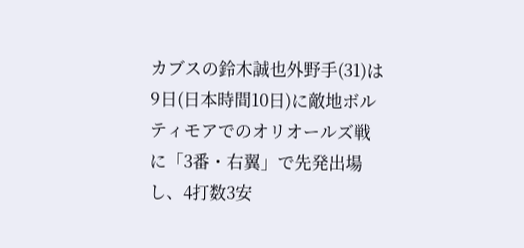カブスの鈴木誠也外野手(31)は9日(日本時間10日)に敵地ボルティモアでのオリオールズ戦に「3番・右翼」で先発出場し、4打数3安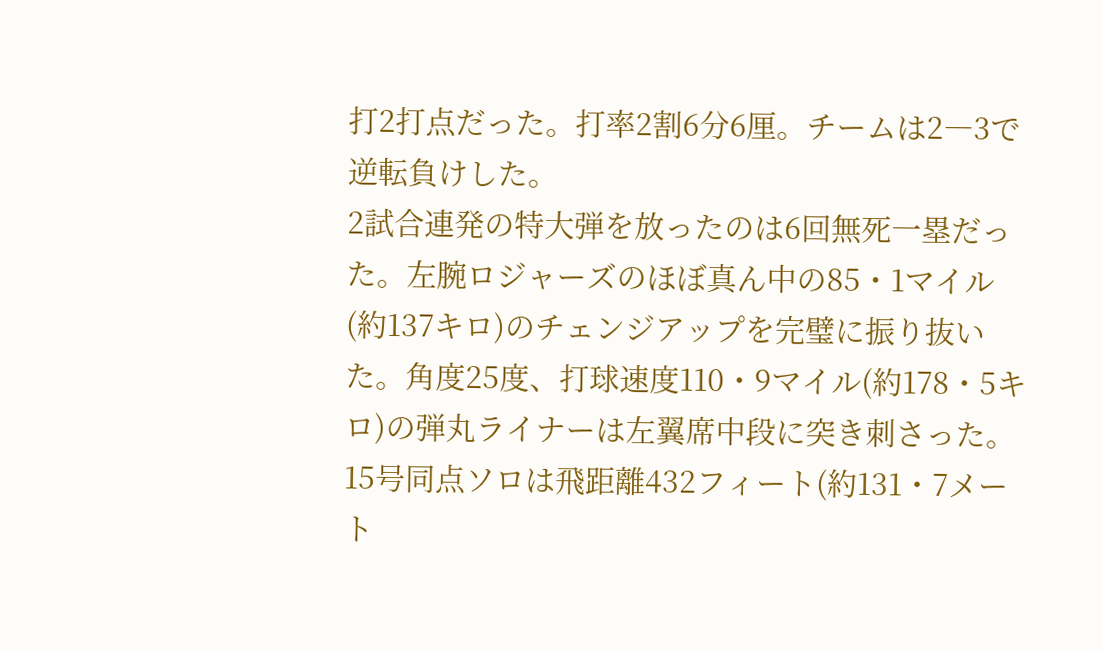打2打点だった。打率2割6分6厘。チームは2―3で逆転負けした。
2試合連発の特大弾を放ったのは6回無死一塁だった。左腕ロジャーズのほぼ真ん中の85・1マイル(約137キロ)のチェンジアップを完璧に振り抜いた。角度25度、打球速度110・9マイル(約178・5キロ)の弾丸ライナーは左翼席中段に突き刺さった。15号同点ソロは飛距離432フィート(約131・7メート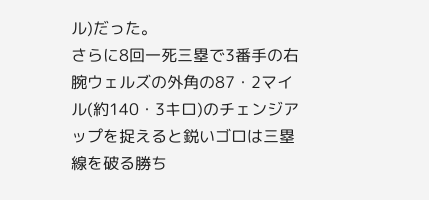ル)だった。
さらに8回一死三塁で3番手の右腕ウェルズの外角の87・2マイル(約140・3キロ)のチェンジアップを捉えると鋭いゴロは三塁線を破る勝ち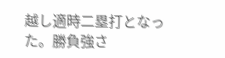越し適時二塁打となった。勝負強さ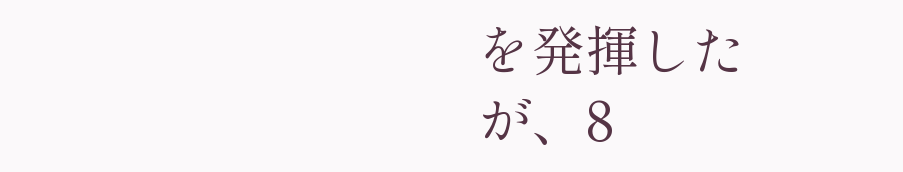を発揮したが、8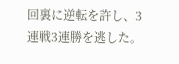回裏に逆転を許し、3連戦3連勝を逃した。